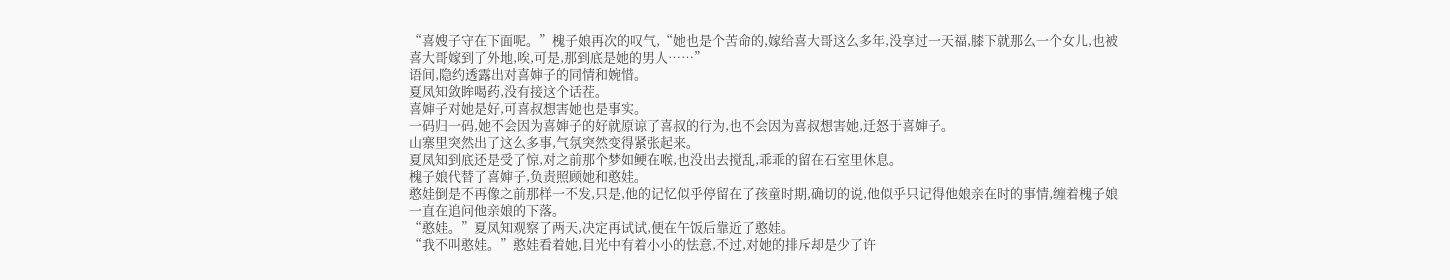“喜嫂子守在下面呢。”槐子娘再次的叹气,“她也是个苦命的,嫁给喜大哥这么多年,没享过一天福,膝下就那么一个女儿,也被喜大哥嫁到了外地,唉,可是,那到底是她的男人……”
语间,隐约透露出对喜婶子的同情和婉惜。
夏凤知敛眸喝药,没有接这个话茬。
喜婶子对她是好,可喜叔想害她也是事实。
一码归一码,她不会因为喜婶子的好就原谅了喜叔的行为,也不会因为喜叔想害她,迁怒于喜婶子。
山寨里突然出了这么多事,气氛突然变得紧张起来。
夏凤知到底还是受了惊,对之前那个梦如鲠在喉,也没出去搅乱,乖乖的留在石室里休息。
槐子娘代替了喜婶子,负责照顾她和憨娃。
憨娃倒是不再像之前那样一不发,只是,他的记忆似乎停留在了孩童时期,确切的说,他似乎只记得他娘亲在时的事情,缠着槐子娘一直在追问他亲娘的下落。
“憨娃。”夏凤知观察了两天,决定再试试,便在午饭后靠近了憨娃。
“我不叫憨娃。”憨娃看着她,目光中有着小小的怯意,不过,对她的排斥却是少了许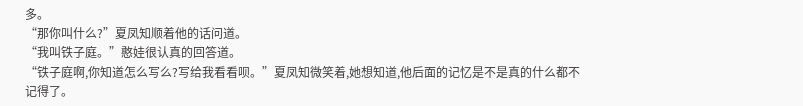多。
“那你叫什么?”夏凤知顺着他的话问道。
“我叫铁子庭。”憨娃很认真的回答道。
“铁子庭啊,你知道怎么写么?写给我看看呗。”夏凤知微笑着,她想知道,他后面的记忆是不是真的什么都不记得了。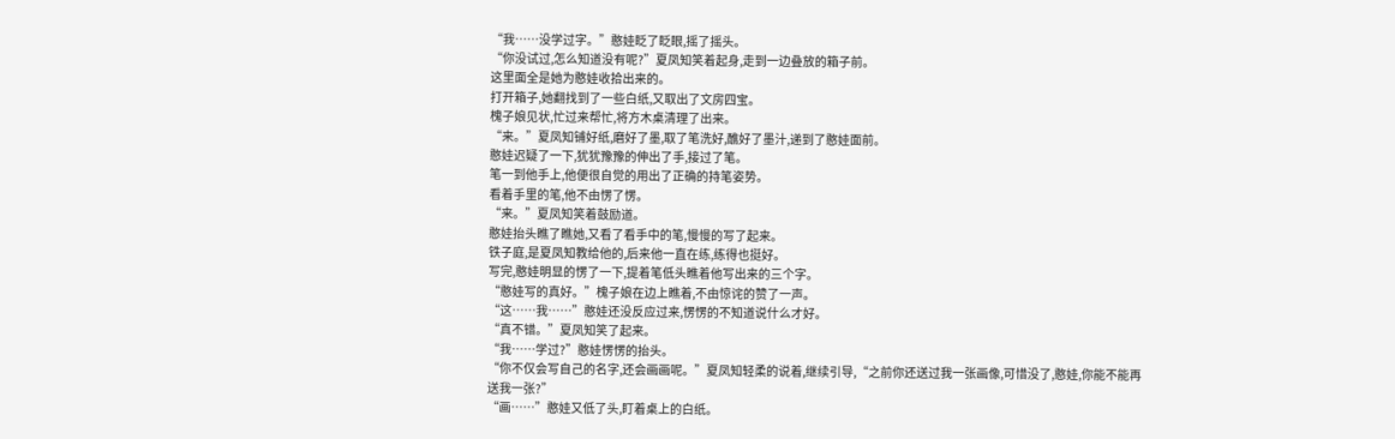“我……没学过字。”憨娃眨了眨眼,摇了摇头。
“你没试过,怎么知道没有呢?”夏凤知笑着起身,走到一边叠放的箱子前。
这里面全是她为憨娃收拾出来的。
打开箱子,她翻找到了一些白纸,又取出了文房四宝。
槐子娘见状,忙过来帮忙,将方木桌清理了出来。
“来。”夏凤知铺好纸,磨好了墨,取了笔洗好,醮好了墨汁,递到了憨娃面前。
憨娃迟疑了一下,犹犹豫豫的伸出了手,接过了笔。
笔一到他手上,他便很自觉的用出了正确的持笔姿势。
看着手里的笔,他不由愣了愣。
“来。”夏凤知笑着鼓励道。
憨娃抬头瞧了瞧她,又看了看手中的笔,慢慢的写了起来。
铁子庭,是夏凤知教给他的,后来他一直在练,练得也挺好。
写完,憨娃明显的愣了一下,提着笔低头瞧着他写出来的三个字。
“憨娃写的真好。”槐子娘在边上瞧着,不由惊诧的赞了一声。
“这……我……”憨娃还没反应过来,愣愣的不知道说什么才好。
“真不错。”夏凤知笑了起来。
“我……学过?”憨娃愣愣的抬头。
“你不仅会写自己的名字,还会画画呢。”夏凤知轻柔的说着,继续引导,“之前你还送过我一张画像,可惜没了,憨娃,你能不能再送我一张?”
“画……”憨娃又低了头,盯着桌上的白纸。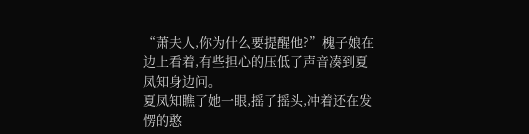“萧夫人,你为什么要提醒他?”槐子娘在边上看着,有些担心的压低了声音凑到夏凤知身边问。
夏凤知瞧了她一眼,摇了摇头,冲着还在发愣的憨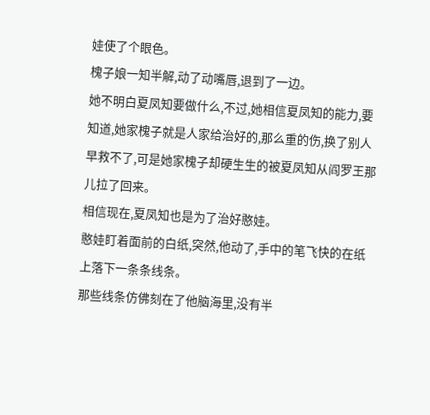娃使了个眼色。
槐子娘一知半解,动了动嘴唇,退到了一边。
她不明白夏凤知要做什么,不过,她相信夏凤知的能力,要知道,她家槐子就是人家给治好的,那么重的伤,换了别人早救不了,可是她家槐子却硬生生的被夏凤知从阎罗王那儿拉了回来。
相信现在,夏凤知也是为了治好憨娃。
憨娃盯着面前的白纸,突然,他动了,手中的笔飞快的在纸上落下一条条线条。
那些线条仿佛刻在了他脑海里,没有半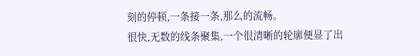刻的停顿,一条接一条,那么的流畅。
很快,无数的线条聚集,一个很清晰的轮廓便显了出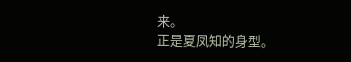来。
正是夏凤知的身型。